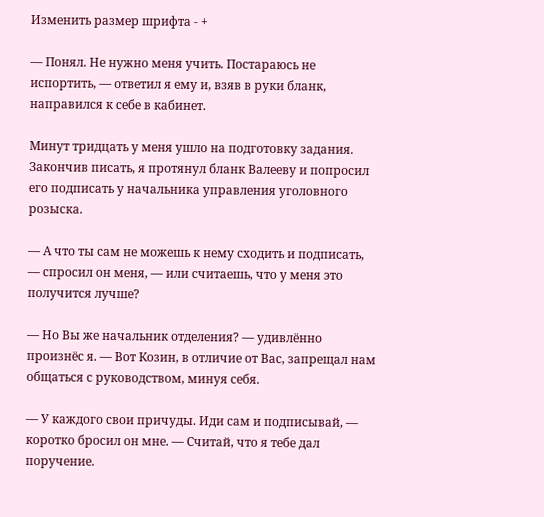Изменить размер шрифта - +

— Понял. Не нужно меня учить. Постараюсь не испортить, — ответил я ему и, взяв в руки бланк, направился к себе в кабинет.

Минут тридцать у меня ушло на подготовку задания. Закончив писать, я протянул бланк Валееву и попросил его подписать у начальника управления уголовного розыска.

— А что ты сам не можешь к нему сходить и подписать, — спросил он меня, — или считаешь, что у меня это получится лучше?

— Но Вы же начальник отделения? — удивлённо произнёс я. — Вот Козин, в отличие от Вас, запрещал нам общаться с руководством, минуя себя.

— У каждого свои причуды. Иди сам и подписывай, — коротко бросил он мне. — Считай, что я тебе дал поручение.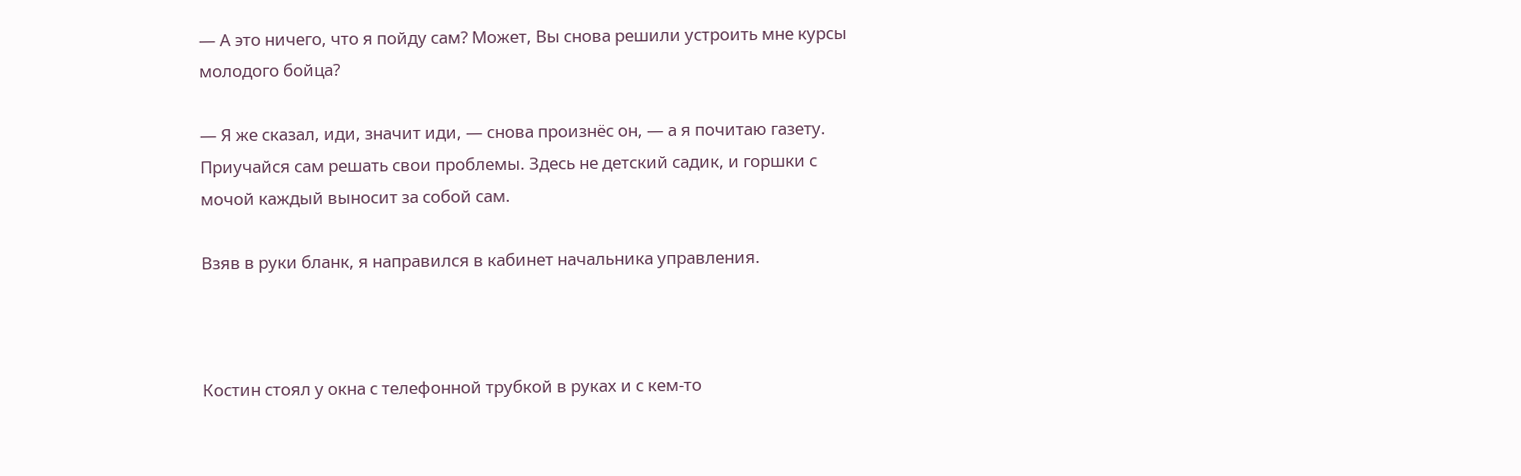— А это ничего, что я пойду сам? Может, Вы снова решили устроить мне курсы молодого бойца?

— Я же сказал, иди, значит иди, — снова произнёс он, — а я почитаю газету. Приучайся сам решать свои проблемы. Здесь не детский садик, и горшки с мочой каждый выносит за собой сам.

Взяв в руки бланк, я направился в кабинет начальника управления.



Костин стоял у окна с телефонной трубкой в руках и с кем-то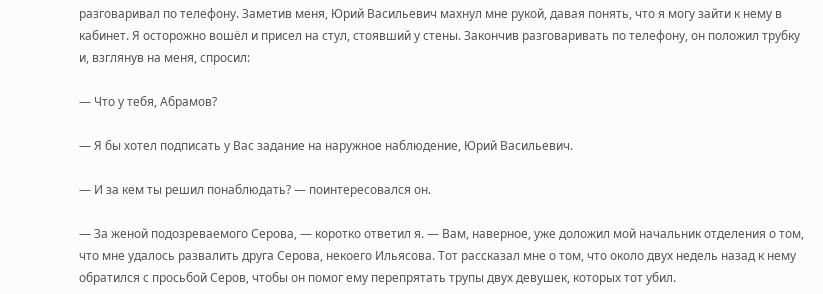разговаривал по телефону. Заметив меня, Юрий Васильевич махнул мне рукой, давая понять, что я могу зайти к нему в кабинет. Я осторожно вошёл и присел на стул, стоявший у стены. Закончив разговаривать по телефону, он положил трубку и, взглянув на меня, спросил:

— Что у тебя, Абрамов?

— Я бы хотел подписать у Вас задание на наружное наблюдение, Юрий Васильевич.

— И за кем ты решил понаблюдать? — поинтересовался он.

— За женой подозреваемого Серова, — коротко ответил я. — Вам, наверное, уже доложил мой начальник отделения о том, что мне удалось развалить друга Серова, некоего Ильясова. Тот рассказал мне о том, что около двух недель назад к нему обратился с просьбой Серов, чтобы он помог ему перепрятать трупы двух девушек, которых тот убил.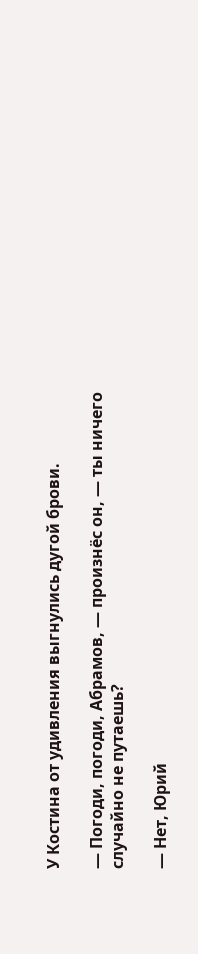У Костина от удивления выгнулись дугой брови.

— Погоди, погоди, Абрамов, — произнёс он, — ты ничего случайно не путаешь?

— Нет, Юрий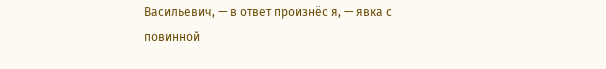Васильевич, — в ответ произнёс я, — явка с повинной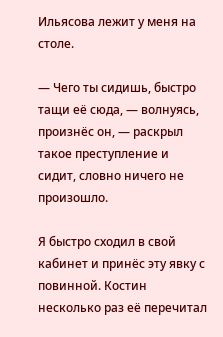Ильясова лежит у меня на столе.

— Чего ты сидишь, быстро тащи её сюда, — волнуясь, произнёс он, — раскрыл такое преступление и сидит, словно ничего не произошло.

Я быстро сходил в свой кабинет и принёс эту явку с повинной. Костин несколько раз её перечитал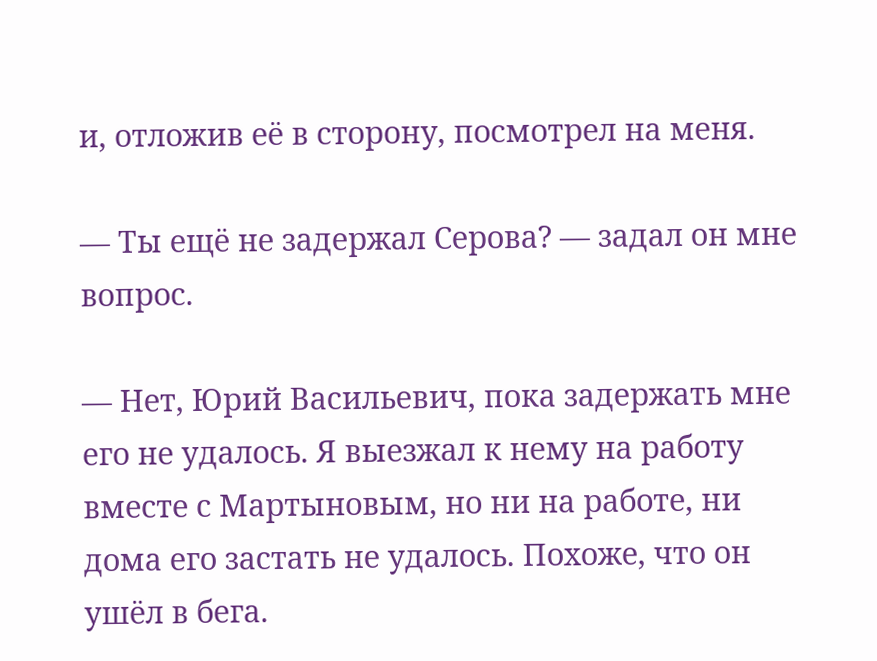и, отложив её в сторону, посмотрел на меня.

— Ты ещё не задержал Серова? — задал он мне вопрос.

— Нет, Юрий Васильевич, пока задержать мне его не удалось. Я выезжал к нему на работу вместе с Мартыновым, но ни на работе, ни дома его застать не удалось. Похоже, что он ушёл в бега.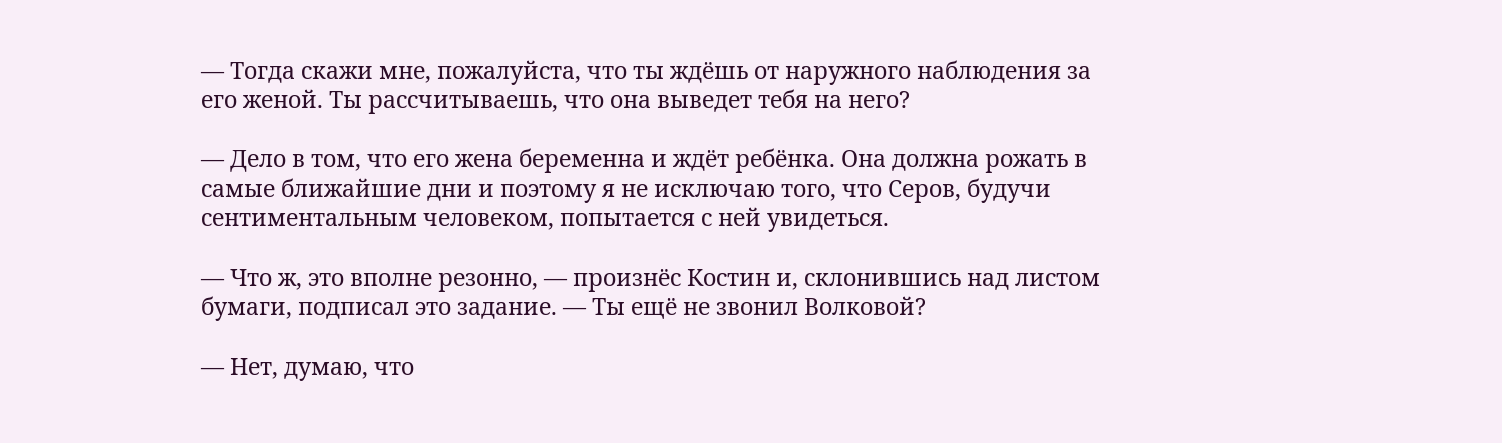— Тогда скажи мне, пожалуйста, что ты ждёшь от наружного наблюдения за его женой. Ты рассчитываешь, что она выведет тебя на него?

— Дело в том, что его жена беременна и ждёт ребёнка. Она должна рожать в самые ближайшие дни и поэтому я не исключаю того, что Серов, будучи сентиментальным человеком, попытается с ней увидеться.

— Что ж, это вполне резонно, — произнёс Костин и, склонившись над листом бумаги, подписал это задание. — Ты ещё не звонил Волковой?

— Нет, думаю, что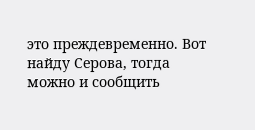это преждевременно. Вот найду Серова, тогда можно и сообщить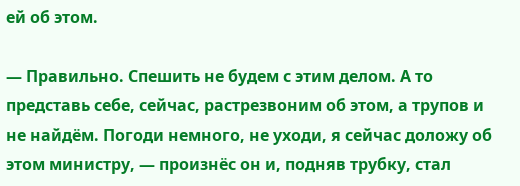ей об этом.

— Правильно. Спешить не будем с этим делом. А то представь себе, сейчас, растрезвоним об этом, а трупов и не найдём. Погоди немного, не уходи, я сейчас доложу об этом министру, — произнёс он и, подняв трубку, стал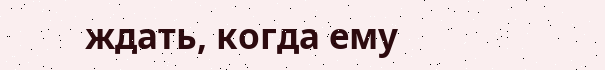ждать, когда ему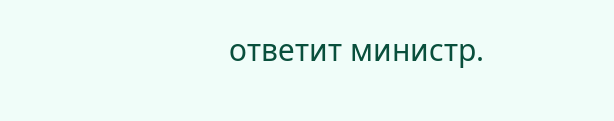ответит министр.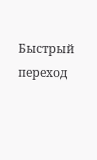Быстрый переход